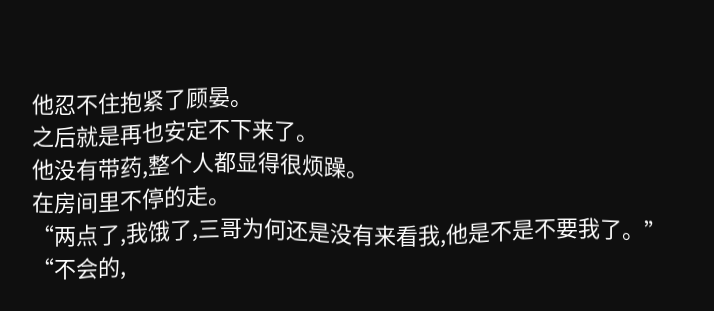他忍不住抱紧了顾晏。
之后就是再也安定不下来了。
他没有带药,整个人都显得很烦躁。
在房间里不停的走。
“两点了,我饿了,三哥为何还是没有来看我,他是不是不要我了。”
“不会的,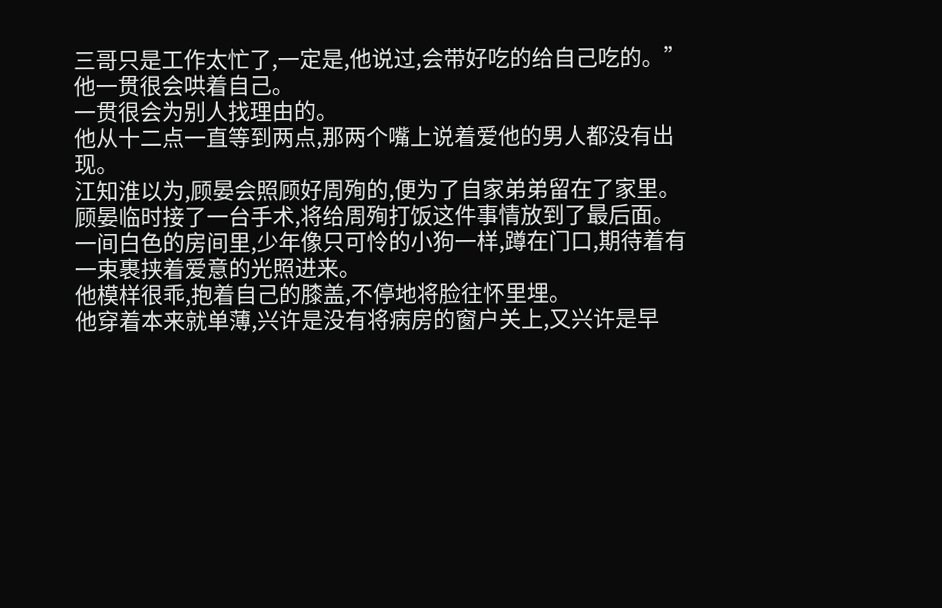三哥只是工作太忙了,一定是,他说过,会带好吃的给自己吃的。”他一贯很会哄着自己。
一贯很会为别人找理由的。
他从十二点一直等到两点,那两个嘴上说着爱他的男人都没有出现。
江知淮以为,顾晏会照顾好周殉的,便为了自家弟弟留在了家里。
顾晏临时接了一台手术,将给周殉打饭这件事情放到了最后面。
一间白色的房间里,少年像只可怜的小狗一样,蹲在门口,期待着有一束裹挟着爱意的光照进来。
他模样很乖,抱着自己的膝盖,不停地将脸往怀里埋。
他穿着本来就单薄,兴许是没有将病房的窗户关上,又兴许是早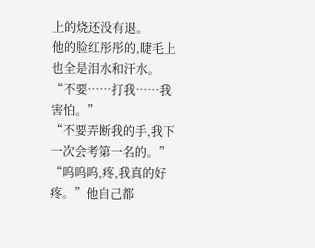上的烧还没有退。
他的脸红彤彤的,睫毛上也全是泪水和汗水。
“不要……打我……我害怕。”
“不要弄断我的手,我下一次会考第一名的。”
“呜呜呜,疼,我真的好疼。”他自己都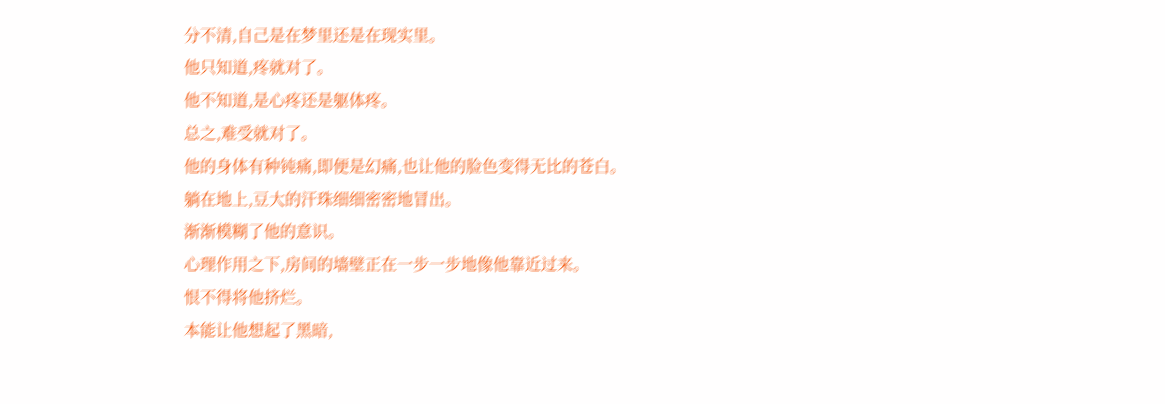分不清,自己是在梦里还是在现实里。
他只知道,疼就对了。
他不知道,是心疼还是躯体疼。
总之,难受就对了。
他的身体有种钝痛,即便是幻痛,也让他的脸色变得无比的苍白。
躺在地上,豆大的汗珠细细密密地冒出。
渐渐模糊了他的意识。
心理作用之下,房间的墙壁正在一步一步地像他靠近过来。
恨不得将他挤烂。
本能让他想起了黑暗,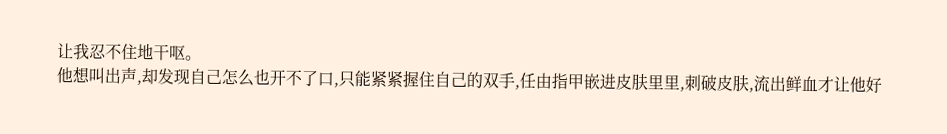让我忍不住地干呕。
他想叫出声,却发现自己怎么也开不了口,只能紧紧握住自己的双手,任由指甲嵌进皮肤里里,刺破皮肤,流出鲜血才让他好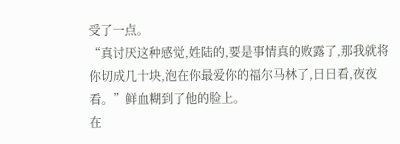受了一点。
“真讨厌这种感觉,姓陆的,要是事情真的败露了,那我就将你切成几十块,泡在你最爱你的福尔马林了,日日看,夜夜看。”鲜血糊到了他的脸上。
在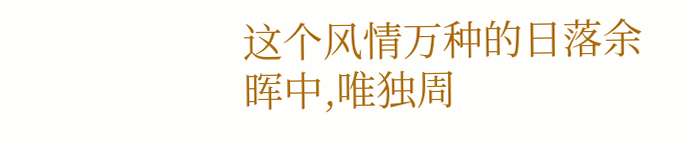这个风情万种的日落余晖中,唯独周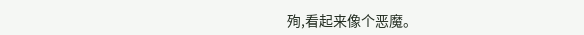殉,看起来像个恶魔。